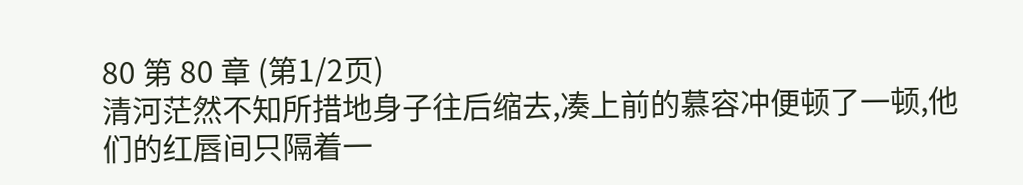80 第 80 章 (第1/2页)
清河茫然不知所措地身子往后缩去,凑上前的慕容冲便顿了一顿,他们的红唇间只隔着一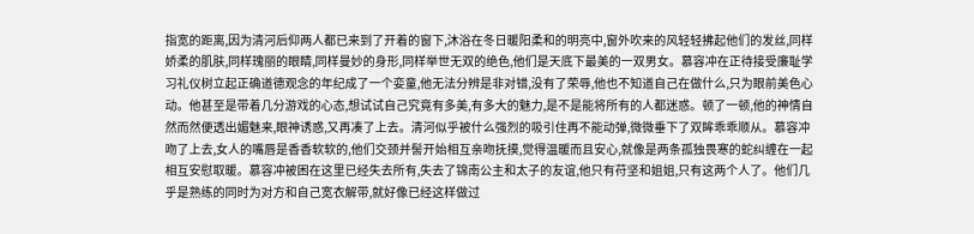指宽的距离,因为清河后仰两人都已来到了开着的窗下,沐浴在冬日暖阳柔和的明亮中,窗外吹来的风轻轻拂起他们的发丝,同样娇柔的肌肤,同样瑰丽的眼睛,同样曼妙的身形,同样举世无双的绝色,他们是天底下最美的一双男女。慕容冲在正待接受廉耻学习礼仪树立起正确道德观念的年纪成了一个娈童,他无法分辨是非对错,没有了荣辱,他也不知道自己在做什么,只为眼前美色心动。他甚至是带着几分游戏的心态,想试试自己究竟有多美,有多大的魅力,是不是能将所有的人都迷惑。顿了一顿,他的神情自然而然便透出媚魅来,眼神诱惑,又再凑了上去。清河似乎被什么强烈的吸引住再不能动弹,微微垂下了双眸乖乖顺从。慕容冲吻了上去,女人的嘴唇是香香软软的,他们交颈并髻开始相互亲吻抚摸,觉得温暖而且安心,就像是两条孤独畏寒的蛇纠缠在一起相互安慰取暖。慕容冲被困在这里已经失去所有,失去了锦南公主和太子的友谊,他只有苻坚和姐姐,只有这两个人了。他们几乎是熟练的同时为对方和自己宽衣解带,就好像已经这样做过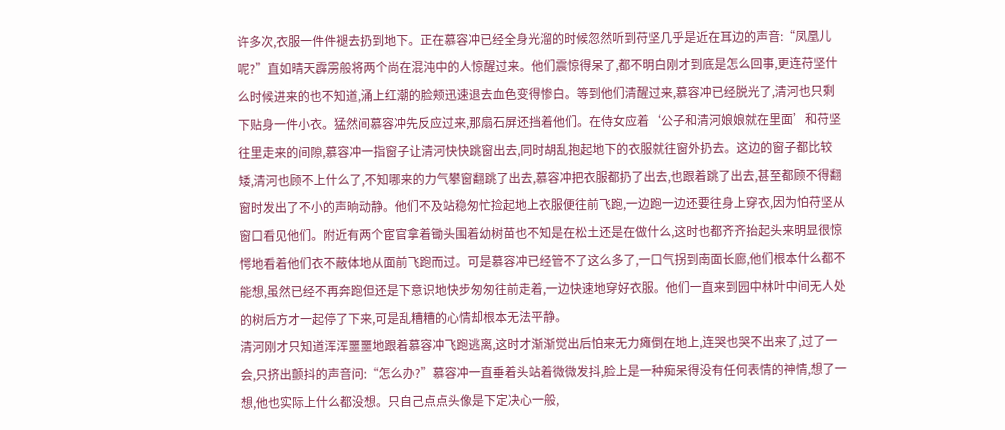许多次,衣服一件件褪去扔到地下。正在慕容冲已经全身光溜的时候忽然听到苻坚几乎是近在耳边的声音:“凤凰儿呢?”直如晴天霹雳般将两个尚在混沌中的人惊醒过来。他们震惊得呆了,都不明白刚才到底是怎么回事,更连苻坚什么时候进来的也不知道,涌上红潮的脸颊迅速退去血色变得惨白。等到他们清醒过来,慕容冲已经脱光了,清河也只剩下贴身一件小衣。猛然间慕容冲先反应过来,那扇石屏还挡着他们。在侍女应着‘公子和清河娘娘就在里面’和苻坚往里走来的间隙,慕容冲一指窗子让清河快快跳窗出去,同时胡乱抱起地下的衣服就往窗外扔去。这边的窗子都比较矮,清河也顾不上什么了,不知哪来的力气攀窗翻跳了出去,慕容冲把衣服都扔了出去,也跟着跳了出去,甚至都顾不得翻窗时发出了不小的声晌动静。他们不及站稳匆忙捡起地上衣服便往前飞跑,一边跑一边还要往身上穿衣,因为怕苻坚从窗口看见他们。附近有两个宦官拿着锄头围着幼树苗也不知是在松土还是在做什么,这时也都齐齐抬起头来明显很惊愕地看着他们衣不蔽体地从面前飞跑而过。可是慕容冲已经管不了这么多了,一口气拐到南面长廊,他们根本什么都不能想,虽然已经不再奔跑但还是下意识地快步匆匆往前走着,一边快速地穿好衣服。他们一直来到园中林叶中间无人处的树后方才一起停了下来,可是乱糟糟的心情却根本无法平静。
清河刚才只知道浑浑噩噩地跟着慕容冲飞跑逃离,这时才渐渐觉出后怕来无力瘫倒在地上,连哭也哭不出来了,过了一会,只挤出颤抖的声音问:“怎么办?”慕容冲一直垂着头站着微微发抖,脸上是一种痴呆得没有任何表情的神情,想了一想,他也实际上什么都没想。只自己点点头像是下定决心一般,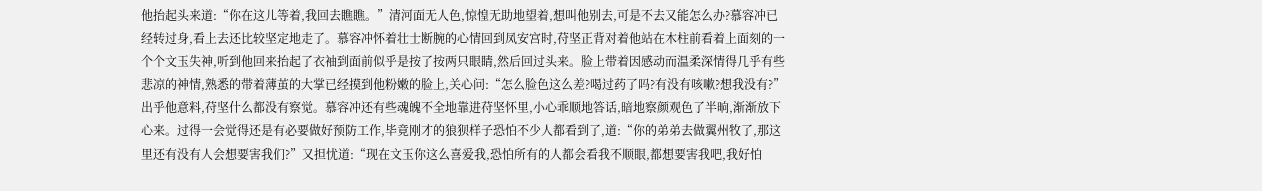他抬起头来道:“你在这儿等着,我回去瞧瞧。”清河面无人色,惊惶无助地望着,想叫他别去,可是不去又能怎么办?慕容冲已经转过身,看上去还比较坚定地走了。慕容冲怀着壮士断腕的心情回到凤安宫时,苻坚正背对着他站在木柱前看着上面刻的一个个文玉失神,听到他回来抬起了衣袖到面前似乎是按了按两只眼睛,然后回过头来。脸上带着因感动而温柔深情得几乎有些悲凉的神情,熟悉的带着薄茧的大掌已经摸到他粉嫩的脸上,关心问:“怎么脸色这么差?喝过药了吗?有没有咳嗽?想我没有?”出乎他意料,苻坚什么都没有察觉。慕容冲还有些魂魄不全地靠进苻坚怀里,小心乖顺地答话,暗地察颜观色了半晌,渐渐放下心来。过得一会觉得还是有必要做好预防工作,毕竟刚才的狼狈样子恐怕不少人都看到了,道:“你的弟弟去做翼州牧了,那这里还有没有人会想要害我们?”又担忧道:“现在文玉你这么喜爱我,恐怕所有的人都会看我不顺眼,都想要害我吧,我好怕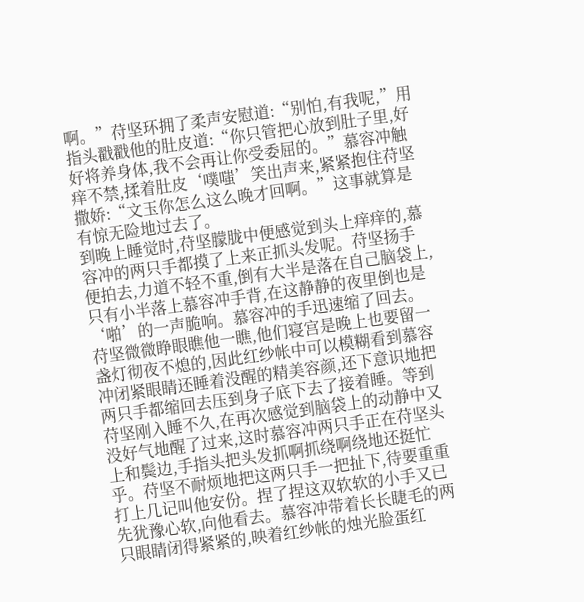啊。”苻坚环拥了柔声安慰道:“别怕,有我呢,”用指头戳戳他的肚皮道:“你只管把心放到肚子里,好好将养身体,我不会再让你受委屈的。”慕容冲触痒不禁,揉着肚皮‘噗嗤’笑出声来,紧紧抱住苻坚撒娇:“文玉你怎么这么晚才回啊。”这事就算是有惊无险地过去了。
到晚上睡觉时,苻坚朦胧中便感觉到头上痒痒的,慕容冲的两只手都摸了上来正抓头发呢。苻坚扬手便拍去,力道不轻不重,倒有大半是落在自己脑袋上,只有小半落上慕容冲手背,在这静静的夜里倒也是‘啪’的一声脆响。慕容冲的手迅速缩了回去。苻坚微微睁眼瞧他一瞧,他们寝宫是晚上也要留一盏灯彻夜不熄的,因此红纱帐中可以模糊看到慕容冲闭紧眼睛还睡着没醒的精美容颜,还下意识地把两只手都缩回去压到身子底下去了接着睡。等到苻坚刚入睡不久,在再次感觉到脑袋上的动静中又没好气地醒了过来,这时慕容冲两只手正在苻坚头上和鬓边,手指头把头发抓啊抓绕啊绕地还挺忙乎。苻坚不耐烦地把这两只手一把扯下,待要重重打上几记叫他安份。捏了捏这双软软的小手又已先犹豫心软,向他看去。慕容冲带着长长睫毛的两只眼睛闭得紧紧的,映着红纱帐的烛光脸蛋红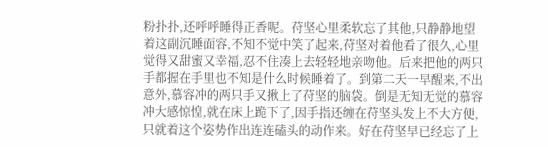粉扑扑,还呼呼睡得正香呢。苻坚心里柔软忘了其他,只静静地望着这副沉睡面容,不知不觉中笑了起来,苻坚对着他看了很久,心里觉得又甜蜜又幸福,忍不住凑上去轻轻地亲吻他。后来把他的两只手都握在手里也不知是什么时候睡着了。到第二天一早醒来,不出意外,慕容冲的两只手又揪上了苻坚的脑袋。倒是无知无觉的慕容冲大感惊惶,就在床上跪下了,因手指还缠在苻坚头发上不大方便,只就着这个姿势作出连连磕头的动作来。好在苻坚早已经忘了上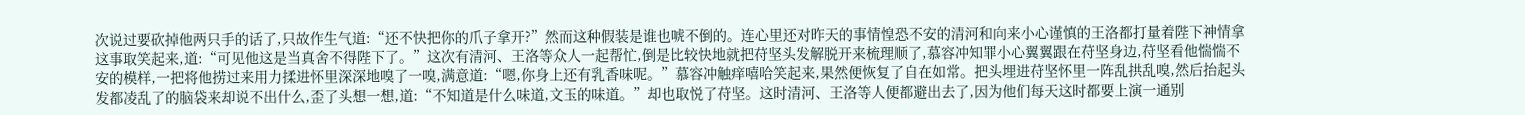次说过要砍掉他两只手的话了,只故作生气道:“还不快把你的爪子拿开?”然而这种假装是谁也唬不倒的。连心里还对昨天的事情惶恐不安的清河和向来小心谨慎的王洛都打量着陛下神情拿这事取笑起来,道:“可见他这是当真舍不得陛下了。”这次有清河、王洛等众人一起帮忙,倒是比较快地就把苻坚头发解脱开来梳理顺了,慕容冲知罪小心翼翼跟在苻坚身边,苻坚看他惴惴不安的模样,一把将他捞过来用力揉进怀里深深地嗅了一嗅,满意道:“嗯,你身上还有乳香味呢。”慕容冲触痒嘻哈笑起来,果然便恢复了自在如常。把头埋进苻坚怀里一阵乱拱乱嗅,然后抬起头发都凌乱了的脑袋来却说不出什么,歪了头想一想,道:“不知道是什么味道,文玉的味道。”却也取悦了苻坚。这时清河、王洛等人便都避出去了,因为他们每天这时都要上演一通别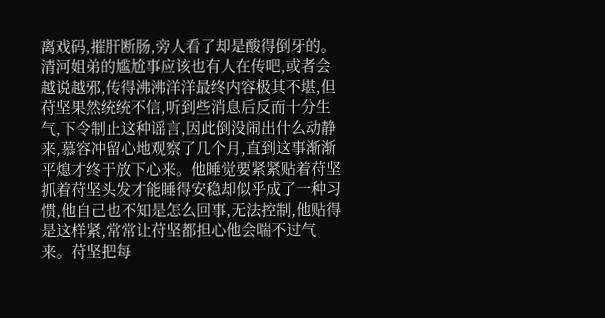离戏码,摧肝断肠,旁人看了却是酸得倒牙的。
清河姐弟的尴尬事应该也有人在传吧,或者会越说越邪,传得沸沸洋洋最终内容极其不堪,但苻坚果然统统不信,听到些消息后反而十分生气,下令制止这种谣言,因此倒没闹出什么动静来,慕容冲留心地观察了几个月,直到这事渐渐平熄才终于放下心来。他睡觉要紧紧贴着苻坚抓着苻坚头发才能睡得安稳却似乎成了一种习惯,他自己也不知是怎么回事,无法控制,他贴得是这样紧,常常让苻坚都担心他会喘不过气来。苻坚把每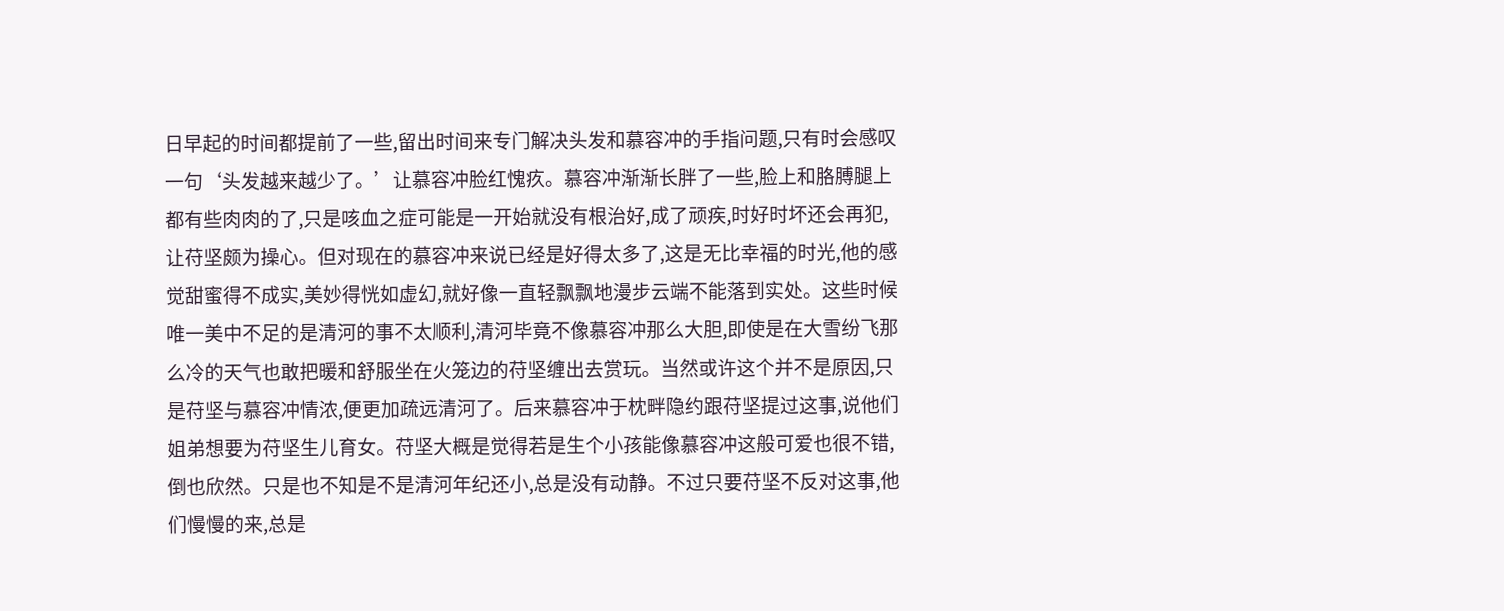日早起的时间都提前了一些,留出时间来专门解决头发和慕容冲的手指问题,只有时会感叹一句‘头发越来越少了。’让慕容冲脸红愧疚。慕容冲渐渐长胖了一些,脸上和胳膊腿上都有些肉肉的了,只是咳血之症可能是一开始就没有根治好,成了顽疾,时好时坏还会再犯,让苻坚颇为操心。但对现在的慕容冲来说已经是好得太多了,这是无比幸福的时光,他的感觉甜蜜得不成实,美妙得恍如虚幻,就好像一直轻飘飘地漫步云端不能落到实处。这些时候唯一美中不足的是清河的事不太顺利,清河毕竟不像慕容冲那么大胆,即使是在大雪纷飞那么冷的天气也敢把暖和舒服坐在火笼边的苻坚缠出去赏玩。当然或许这个并不是原因,只是苻坚与慕容冲情浓,便更加疏远清河了。后来慕容冲于枕畔隐约跟苻坚提过这事,说他们姐弟想要为苻坚生儿育女。苻坚大概是觉得若是生个小孩能像慕容冲这般可爱也很不错,倒也欣然。只是也不知是不是清河年纪还小,总是没有动静。不过只要苻坚不反对这事,他们慢慢的来,总是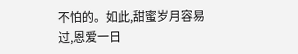不怕的。如此,甜蜜岁月容易过,恩爱一日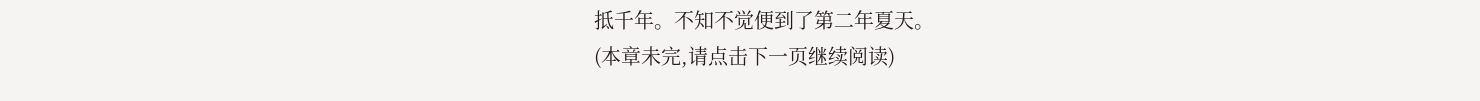抵千年。不知不觉便到了第二年夏天。
(本章未完,请点击下一页继续阅读)